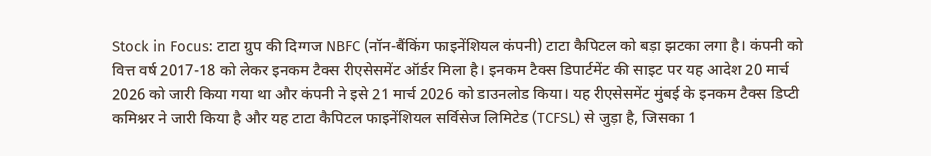Stock in Focus: टाटा ग्रुप की दिग्गज NBFC (नॉन-बैंकिंग फाइनेंशियल कंपनी) टाटा कैपिटल को बड़ा झटका लगा है। कंपनी को वित्त वर्ष 2017-18 को लेकर इनकम टैक्स रीएसेसमेंट ऑर्डर मिला है। इनकम टैक्स डिपार्टमेंट की साइट पर यह आदेश 20 मार्च 2026 को जारी किया गया था और कंपनी ने इसे 21 मार्च 2026 को डाउनलोड किया। यह रीएसेसमेंट मुंबई के इनकम टैक्स डिप्टी कमिश्नर ने जारी किया है और यह टाटा कैपिटल फाइनेंशियल सर्विसेज लिमिटेड (TCFSL) से जुड़ा है, जिसका 1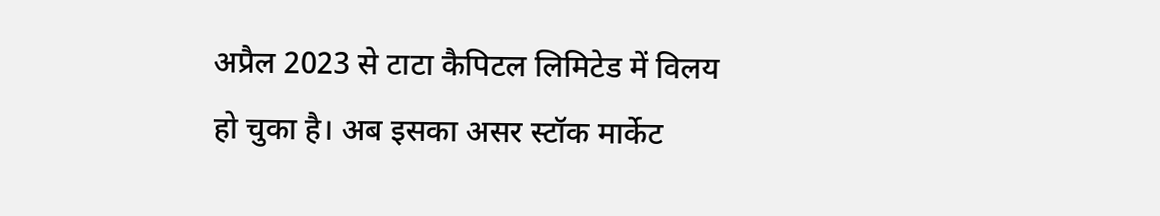अप्रैल 2023 से टाटा कैपिटल लिमिटेड में विलय हो चुका है। अब इसका असर स्टॉक मार्केट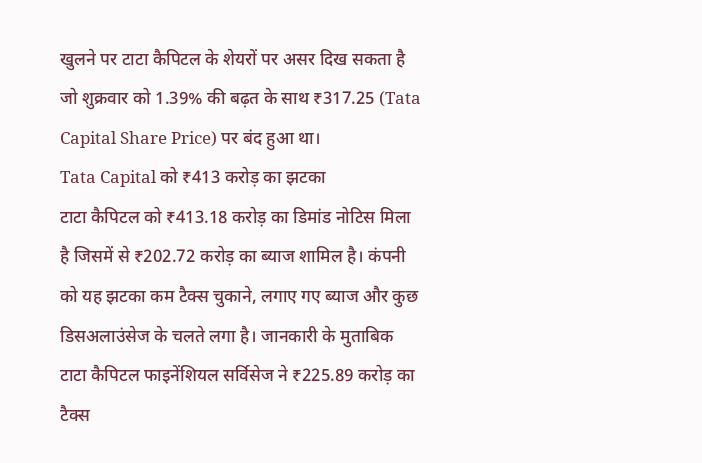खुलने पर टाटा कैपिटल के शेयरों पर असर दिख सकता है जो शुक्रवार को 1.39% की बढ़त के साथ ₹317.25 (Tata Capital Share Price) पर बंद हुआ था।
Tata Capital को ₹413 करोड़ का झटका
टाटा कैपिटल को ₹413.18 करोड़ का डिमांड नोटिस मिला है जिसमें से ₹202.72 करोड़ का ब्याज शामिल है। कंपनी को यह झटका कम टैक्स चुकाने, लगाए गए ब्याज और कुछ डिसअलाउंसेज के चलते लगा है। जानकारी के मुताबिक टाटा कैपिटल फाइनेंशियल सर्विसेज ने ₹225.89 करोड़ का टैक्स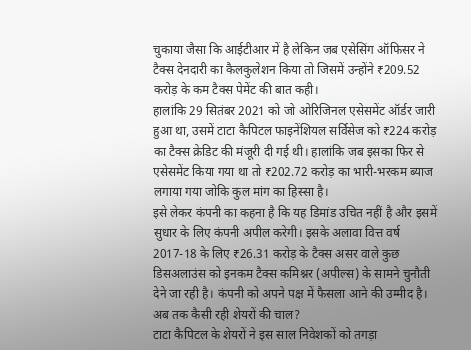चुकाया जैसा कि आईटीआर में है लेकिन जब एसेसिंग ऑफिसर ने टैक्स देनदारी का कैलकुलेशन किया तो जिसमें उन्होंने ₹209.52 करोड़ के कम टैक्स पेमेंट की बात कही।
हालांकि 29 सितंबर 2021 को जो ओरिजिनल एसेसमेंट ऑर्डर जारी हुआ था, उसमें टाटा कैपिटल फाइनेंशियल सर्विसेज को ₹224 करोड़ का टैक्स क्रेडिट की मंजूरी दी गई थी। हालांकि जब इसका फिर से एसेसमेंट किया गया था तो ₹202.72 करोड़ का भारी-भरकम ब्याज लगाया गया जोकि कुल मांग का हिस्सा है।
इसे लेकर कंपनी का कहना है कि यह डिमांड उचित नहीं है और इसमें सुधार के लिए कंपनी अपील करेगी। इसके अलावा वित्त वर्ष 2017-18 के लिए ₹26.31 करोड़ के टैक्स असर वाले कुछ डिसअलाउंस को इनकम टैक्स कमिश्नर (अपील्स) के सामने चुनौती देने जा रही है। कंपनी को अपने पक्ष में फैसला आने की उम्मीद है।
अब तक कैसी रही शेयरों की चाल?
टाटा कैपिटल के शेयरों ने इस साल निवेशकों को तगड़ा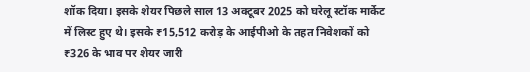शॉक दिया। इसके शेयर पिछले साल 13 अक्टूबर 2025 को घरेलू स्टॉक मार्केट में लिस्ट हुए थे। इसके ₹15,512 करोड़ के आईपीओ के तहत निवेशकों को ₹326 के भाव पर शेयर जारी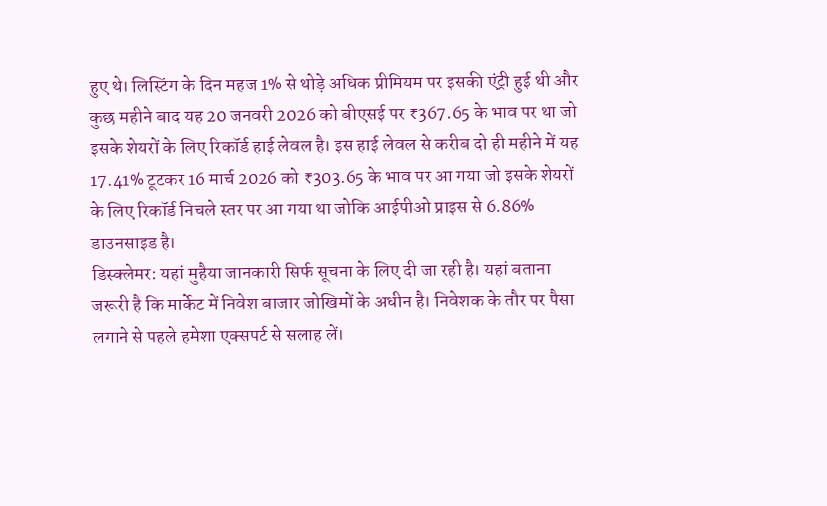हुए थे। लिस्टिंग के दिन महज 1% से थोड़े अधिक प्रीमियम पर इसकी एंट्री हुई थी और कुछ महीने बाद यह 20 जनवरी 2026 को बीएसई पर ₹367.65 के भाव पर था जो इसके शेयरों के लिए रिकॉर्ड हाई लेवल है। इस हाई लेवल से करीब दो ही महीने में यह 17.41% टूटकर 16 मार्च 2026 को ₹303.65 के भाव पर आ गया जो इसके शेयरों के लिए रिकॉर्ड निचले स्तर पर आ गया था जोकि आईपीओ प्राइस से 6.86% डाउनसाइड है।
डिस्क्लेमर: यहां मुहैया जानकारी सिर्फ सूचना के लिए दी जा रही है। यहां बताना जरूरी है कि मार्केट में निवेश बाजार जोखिमों के अधीन है। निवेशक के तौर पर पैसा लगाने से पहले हमेशा एक्सपर्ट से सलाह लें।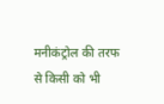मनीकंट्रोल की तरफ से किसी को भी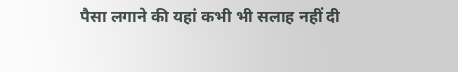पैसा लगाने की यहां कभी भी सलाह नहीं दी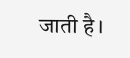जाती है।